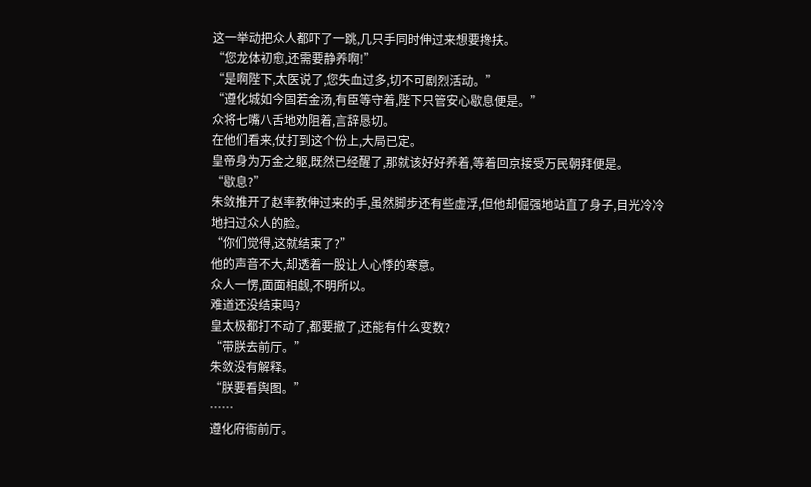这一举动把众人都吓了一跳,几只手同时伸过来想要搀扶。
“您龙体初愈,还需要静养啊!”
“是啊陛下,太医说了,您失血过多,切不可剧烈活动。”
“遵化城如今固若金汤,有臣等守着,陛下只管安心歇息便是。”
众将七嘴八舌地劝阻着,言辞恳切。
在他们看来,仗打到这个份上,大局已定。
皇帝身为万金之躯,既然已经醒了,那就该好好养着,等着回京接受万民朝拜便是。
“歇息?”
朱敛推开了赵率教伸过来的手,虽然脚步还有些虚浮,但他却倔强地站直了身子,目光冷冷地扫过众人的脸。
“你们觉得,这就结束了?”
他的声音不大,却透着一股让人心悸的寒意。
众人一愣,面面相觑,不明所以。
难道还没结束吗?
皇太极都打不动了,都要撤了,还能有什么变数?
“带朕去前厅。”
朱敛没有解释。
“朕要看舆图。”
……
遵化府衙前厅。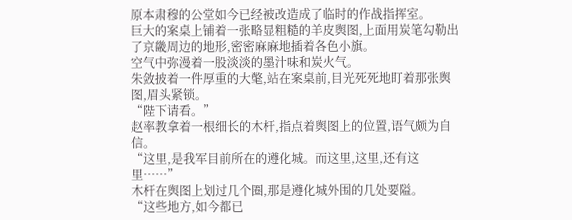原本肃穆的公堂如今已经被改造成了临时的作战指挥室。
巨大的案桌上铺着一张略显粗糙的羊皮舆图,上面用炭笔勾勒出了京畿周边的地形,密密麻麻地插着各色小旗。
空气中弥漫着一股淡淡的墨汁味和炭火气。
朱敛披着一件厚重的大氅,站在案桌前,目光死死地盯着那张舆图,眉头紧锁。
“陛下请看。”
赵率教拿着一根细长的木杆,指点着舆图上的位置,语气颇为自信。
“这里,是我军目前所在的遵化城。而这里,这里,还有这里……”
木杆在舆图上划过几个圈,那是遵化城外围的几处要隘。
“这些地方,如今都已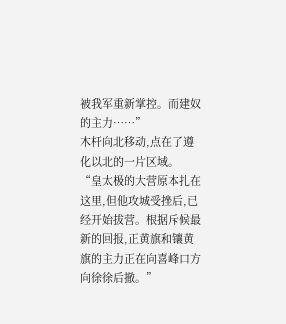被我军重新掌控。而建奴的主力……”
木杆向北移动,点在了遵化以北的一片区域。
“皇太极的大营原本扎在这里,但他攻城受挫后,已经开始拔营。根据斥候最新的回报,正黄旗和镶黄旗的主力正在向喜峰口方向徐徐后撤。”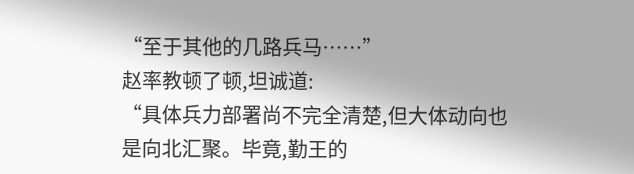“至于其他的几路兵马……”
赵率教顿了顿,坦诚道:
“具体兵力部署尚不完全清楚,但大体动向也是向北汇聚。毕竟,勤王的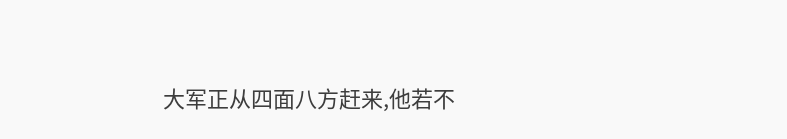大军正从四面八方赶来,他若不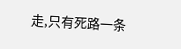走,只有死路一条